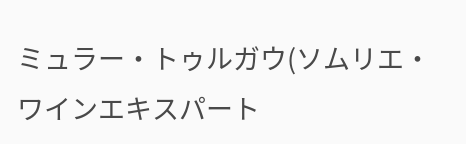ミュラー・トゥルガウ(ソムリエ・ワインエキスパート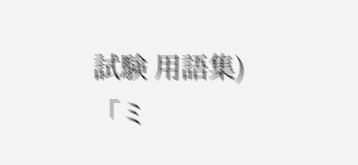試験 用語集)
「ミ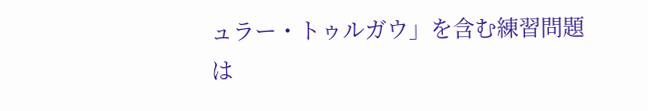ュラー・トゥルガウ」を含む練習問題は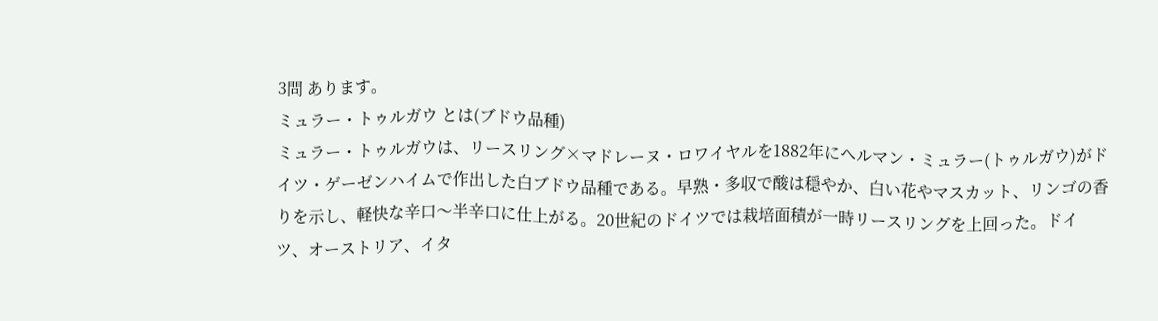3問 あります。
ミュラー・トゥルガウ とは(ブドウ品種)
ミュラー・トゥルガウは、リースリング×マドレーヌ・ロワイヤルを1882年にヘルマン・ミュラー(トゥルガウ)がドイツ・ゲーゼンハイムで作出した白ブドウ品種である。早熟・多収で酸は穏やか、白い花やマスカット、リンゴの香りを示し、軽快な辛口〜半辛口に仕上がる。20世紀のドイツでは栽培面積が一時リースリングを上回った。ドイツ、オーストリア、イタ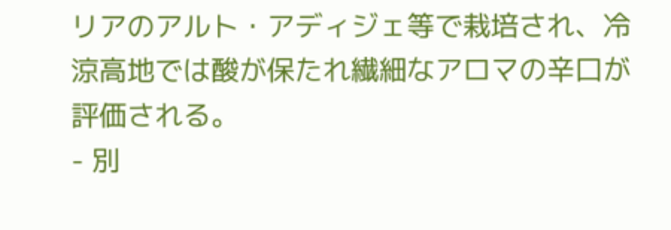リアのアルト・アディジェ等で栽培され、冷涼高地では酸が保たれ繊細なアロマの辛口が評価される。
- 別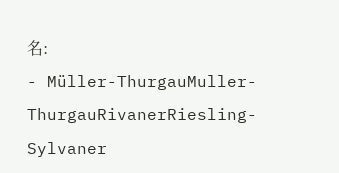名:
- Müller-ThurgauMuller-ThurgauRivanerRiesling-Sylvaner